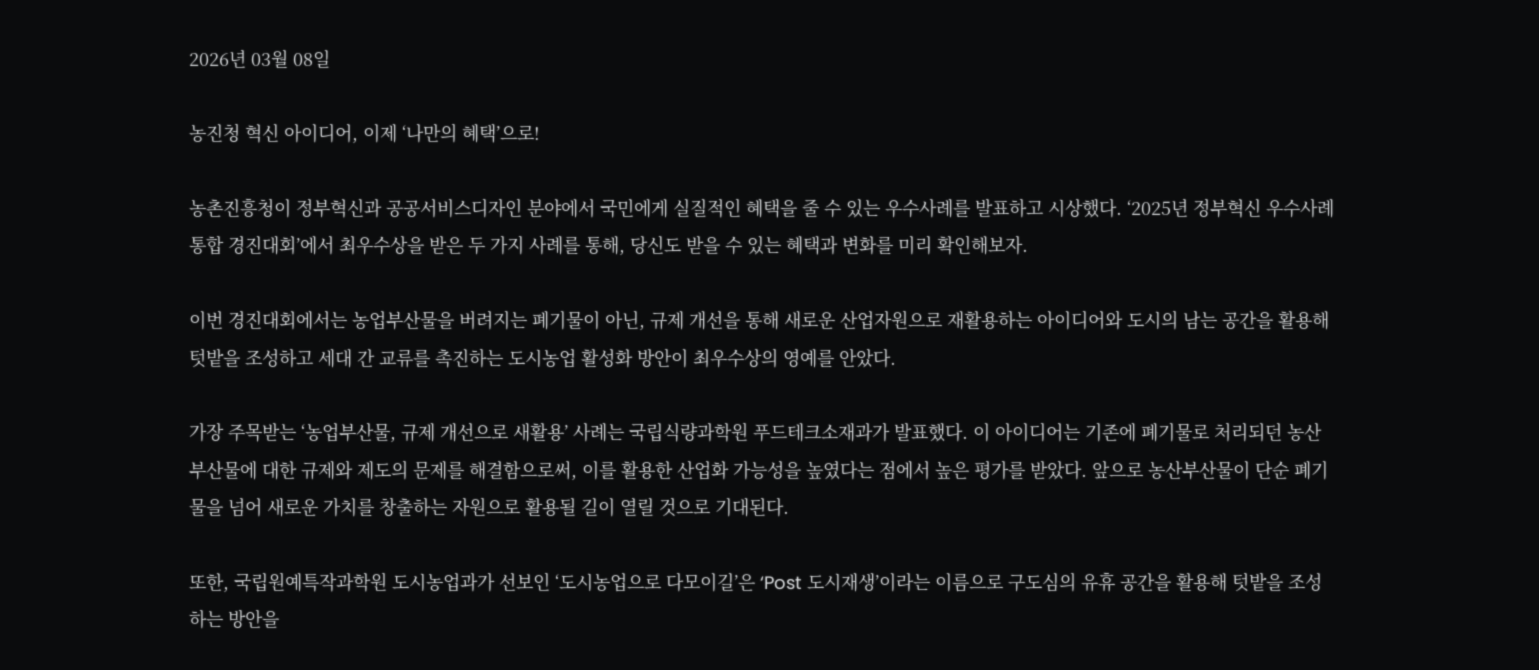2026년 03월 08일

농진청 혁신 아이디어, 이제 ‘나만의 혜택’으로!

농촌진흥청이 정부혁신과 공공서비스디자인 분야에서 국민에게 실질적인 혜택을 줄 수 있는 우수사례를 발표하고 시상했다. ‘2025년 정부혁신 우수사례 통합 경진대회’에서 최우수상을 받은 두 가지 사례를 통해, 당신도 받을 수 있는 혜택과 변화를 미리 확인해보자.

이번 경진대회에서는 농업부산물을 버려지는 폐기물이 아닌, 규제 개선을 통해 새로운 산업자원으로 재활용하는 아이디어와 도시의 남는 공간을 활용해 텃밭을 조성하고 세대 간 교류를 촉진하는 도시농업 활성화 방안이 최우수상의 영예를 안았다.

가장 주목받는 ‘농업부산물, 규제 개선으로 새활용’ 사례는 국립식량과학원 푸드테크소재과가 발표했다. 이 아이디어는 기존에 폐기물로 처리되던 농산부산물에 대한 규제와 제도의 문제를 해결함으로써, 이를 활용한 산업화 가능성을 높였다는 점에서 높은 평가를 받았다. 앞으로 농산부산물이 단순 폐기물을 넘어 새로운 가치를 창출하는 자원으로 활용될 길이 열릴 것으로 기대된다.

또한, 국립원예특작과학원 도시농업과가 선보인 ‘도시농업으로 다모이길’은 ‘Post 도시재생’이라는 이름으로 구도심의 유휴 공간을 활용해 텃밭을 조성하는 방안을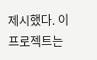제시했다. 이 프로젝트는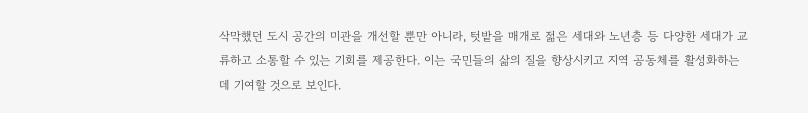삭막했던 도시 공간의 미관을 개선할 뿐만 아니라, 텃밭을 매개로 젊은 세대와 노년층 등 다양한 세대가 교류하고 소통할 수 있는 기회를 제공한다. 이는 국민들의 삶의 질을 향상시키고 지역 공동체를 활성화하는 데 기여할 것으로 보인다.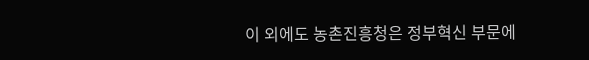이 외에도 농촌진흥청은 정부혁신 부문에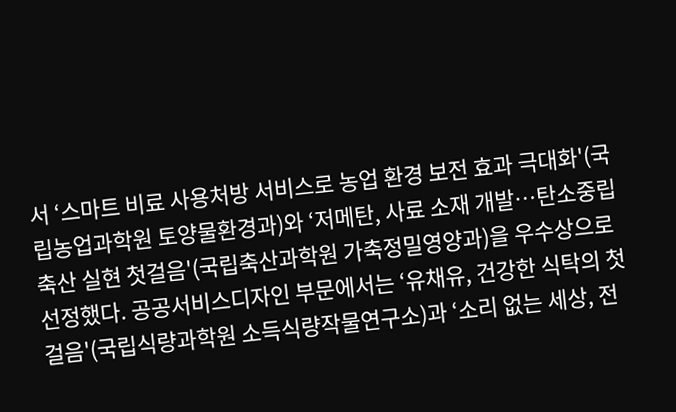서 ‘스마트 비료 사용처방 서비스로 농업 환경 보전 효과 극대화'(국립농업과학원 토양물환경과)와 ‘저메탄, 사료 소재 개발…탄소중립 축산 실현 첫걸음'(국립축산과학원 가축정밀영양과)을 우수상으로 선정했다. 공공서비스디자인 부문에서는 ‘유채유, 건강한 식탁의 첫걸음'(국립식량과학원 소득식량작물연구소)과 ‘소리 없는 세상, 전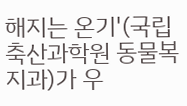해지는 온기'(국립축산과학원 동물복지과)가 우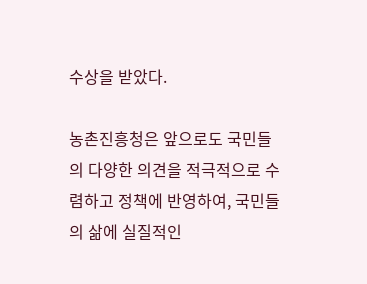수상을 받았다.

농촌진흥청은 앞으로도 국민들의 다양한 의견을 적극적으로 수렴하고 정책에 반영하여, 국민들의 삶에 실질적인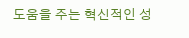도움을 주는 혁신적인 성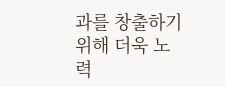과를 창출하기 위해 더욱 노력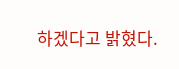하겠다고 밝혔다.